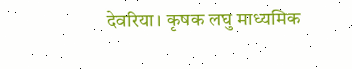देवरिया। कृषक लघु माध्यमिक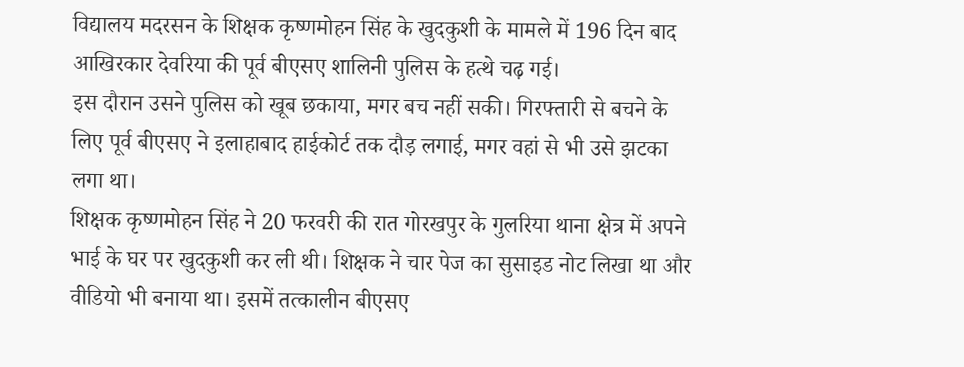विद्यालय मदरसन के शिक्षक कृष्णमोहन सिंह के खुदकुशी के मामले में 196 दिन बाद आखिरकार देवरिया की पूर्व बीएसए शालिनी पुलिस के हत्थे चढ़ गई।
इस दौरान उसने पुलिस को खूब छकाया, मगर बच नहीं सकी। गिरफ्तारी से बचने के लिए पूर्व बीएसए ने इलाहाबाद हाईकोर्ट तक दौड़ लगाई, मगर वहां से भी उसे झटका लगा था।
शिक्षक कृष्णमोहन सिंह ने 20 फरवरी की रात गोरखपुर के गुलरिया थाना क्षेत्र में अपने भाई के घर पर खुदकुशी कर ली थी। शिक्षक ने चार पेज का सुसाइड नोट लिखा था और वीडियो भी बनाया था। इसमें तत्कालीन बीएसए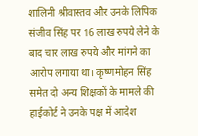शालिनी श्रीवास्तव और उनके लिपिक संजीव सिंह पर 16 लाख रुपये लेने के बाद चार लाख रुपये और मांगने का आरोप लगाया था। कृष्णमोहन सिंह समेत दो अन्य शिक्षकों के मामले की हाईकोर्ट ने उनके पक्ष में आदेश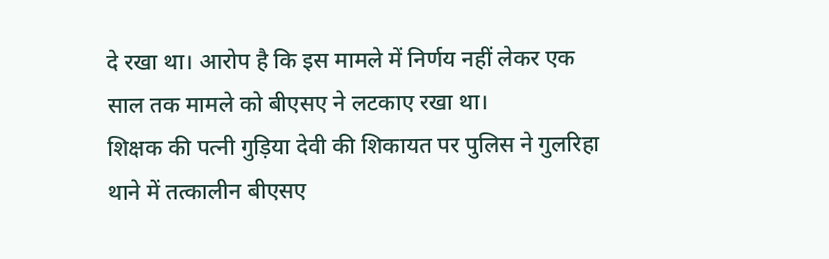दे रखा था। आरोप है कि इस मामले में निर्णय नहीं लेकर एक साल तक मामले को बीएसए ने लटकाए रखा था।
शिक्षक की पत्नी गुड़िया देवी की शिकायत पर पुलिस ने गुलरिहा थाने में तत्कालीन बीएसए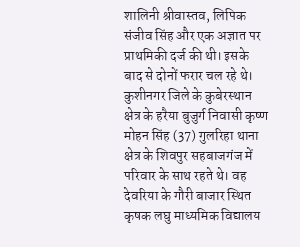शालिनी श्रीवास्तव, लिपिक संजीव सिंह और एक अज्ञात पर प्राथमिकी दर्ज की थी। इसके बाद से दोनों फरार चल रहे थे। कुशीनगर जिले के कुबेरस्थान क्षेत्र के हरैया बुजुर्ग निवासी कृष्ण मोहन सिंह (37) गुलरिहा थाना क्षेत्र के शिवपुर सहबाजगंज में परिवार के साथ रहते थे। वह देवरिया के गौरी बाजार स्थित कृषक लघु माध्यमिक विद्यालय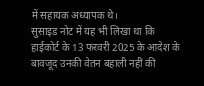में सहायक अध्यापक थे।
सुसाइड नोट में यह भी लिखा था कि हाईकोर्ट के 13 फरवरी 2025 के आदेश के बावजूद उनकी वेतन बहाली नहीं की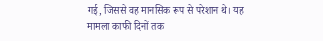गई, जिससे वह मानसिक रूप से परेशान थे। यह मामला काफी दिनों तक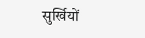सुर्खियों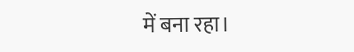में बना रहा।